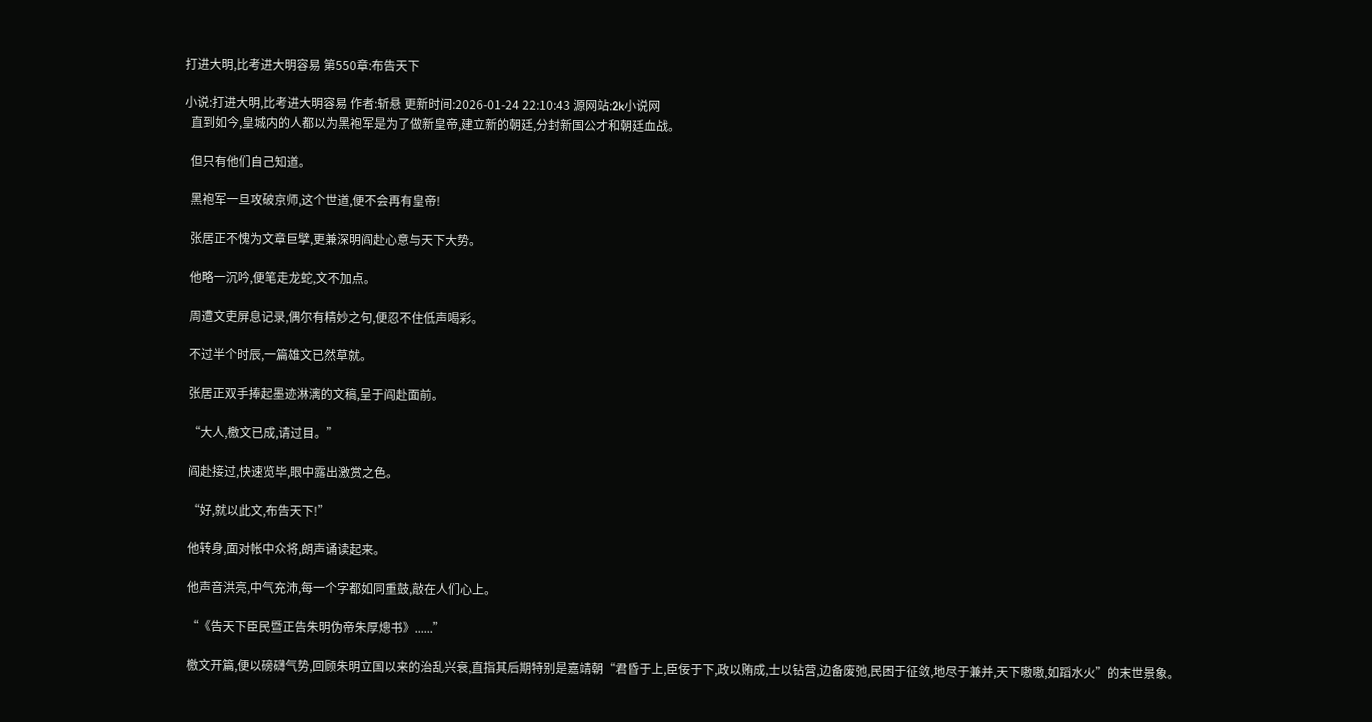打进大明,比考进大明容易 第550章:布告天下

小说:打进大明,比考进大明容易 作者:斩悬 更新时间:2026-01-24 22:10:43 源网站:2k小说网
  直到如今,皇城内的人都以为黑袍军是为了做新皇帝,建立新的朝廷,分封新国公才和朝廷血战。

  但只有他们自己知道。

  黑袍军一旦攻破京师,这个世道,便不会再有皇帝!

  张居正不愧为文章巨擘,更兼深明阎赴心意与天下大势。

  他略一沉吟,便笔走龙蛇,文不加点。

  周遭文吏屏息记录,偶尔有精妙之句,便忍不住低声喝彩。

  不过半个时辰,一篇雄文已然草就。

  张居正双手捧起墨迹淋漓的文稿,呈于阎赴面前。

  “大人,檄文已成,请过目。”

  阎赴接过,快速览毕,眼中露出激赏之色。

  “好,就以此文,布告天下!”

  他转身,面对帐中众将,朗声诵读起来。

  他声音洪亮,中气充沛,每一个字都如同重鼓,敲在人们心上。

  “《告天下臣民暨正告朱明伪帝朱厚熜书》......”

  檄文开篇,便以磅礴气势,回顾朱明立国以来的治乱兴衰,直指其后期特别是嘉靖朝“君昏于上,臣佞于下,政以贿成,士以钻营,边备废弛,民困于征敛,地尽于兼并,天下嗷嗷,如蹈水火”的末世景象。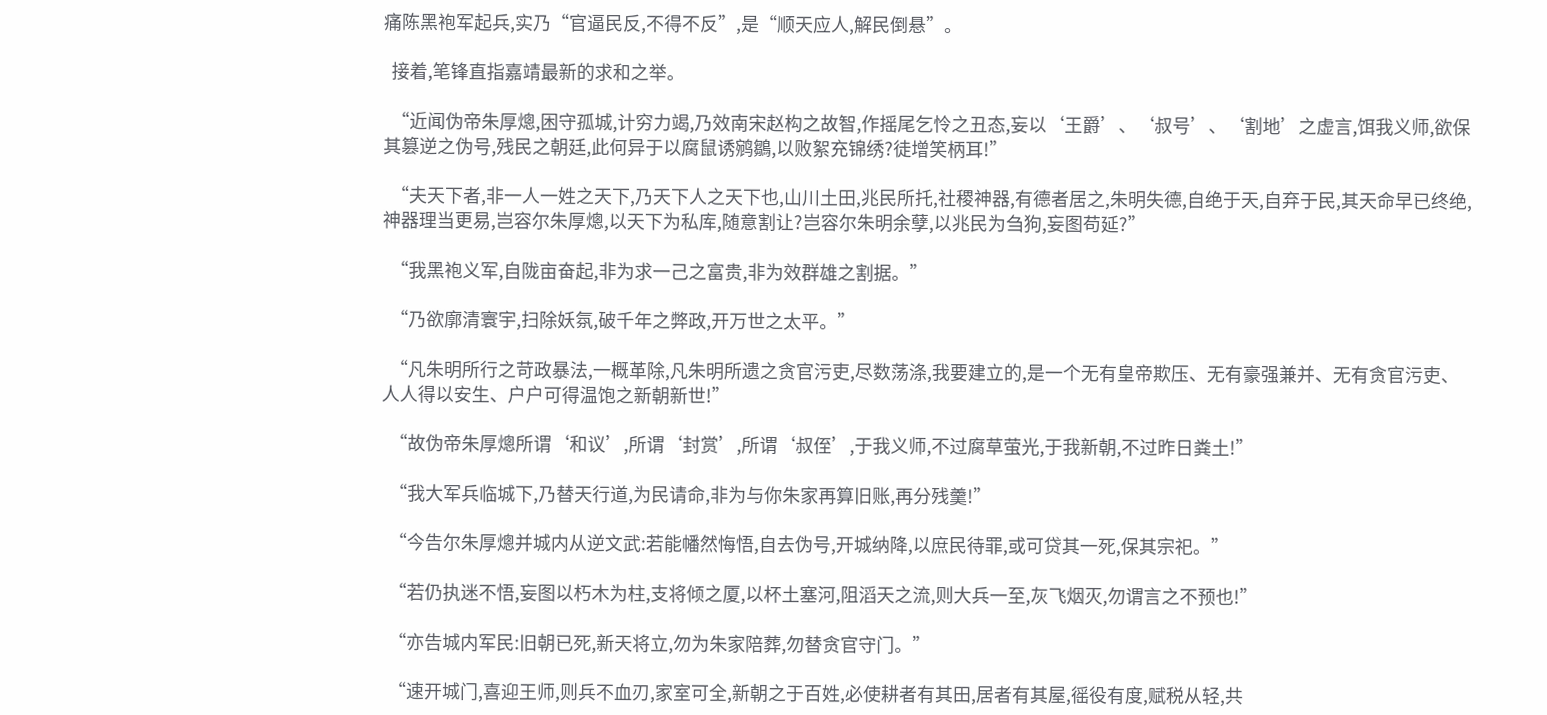痛陈黑袍军起兵,实乃“官逼民反,不得不反”,是“顺天应人,解民倒悬”。

  接着,笔锋直指嘉靖最新的求和之举。

  “近闻伪帝朱厚熜,困守孤城,计穷力竭,乃效南宋赵构之故智,作摇尾乞怜之丑态,妄以‘王爵’、‘叔号’、‘割地’之虚言,饵我义师,欲保其篡逆之伪号,残民之朝廷,此何异于以腐鼠诱鹓鶵,以败絮充锦绣?徒增笑柄耳!”

  “夫天下者,非一人一姓之天下,乃天下人之天下也,山川土田,兆民所托,社稷神器,有德者居之,朱明失德,自绝于天,自弃于民,其天命早已终绝,神器理当更易,岂容尔朱厚熜,以天下为私库,随意割让?岂容尔朱明余孽,以兆民为刍狗,妄图苟延?”

  “我黑袍义军,自陇亩奋起,非为求一己之富贵,非为效群雄之割据。”

  “乃欲廓清寰宇,扫除妖氛,破千年之弊政,开万世之太平。”

  “凡朱明所行之苛政暴法,一概革除,凡朱明所遗之贪官污吏,尽数荡涤,我要建立的,是一个无有皇帝欺压、无有豪强兼并、无有贪官污吏、人人得以安生、户户可得温饱之新朝新世!”

  “故伪帝朱厚熜所谓‘和议’,所谓‘封赏’,所谓‘叔侄’,于我义师,不过腐草萤光,于我新朝,不过昨日粪土!”

  “我大军兵临城下,乃替天行道,为民请命,非为与你朱家再算旧账,再分残羹!”

  “今告尔朱厚熜并城内从逆文武:若能幡然悔悟,自去伪号,开城纳降,以庶民待罪,或可贷其一死,保其宗祀。”

  “若仍执迷不悟,妄图以朽木为柱,支将倾之厦,以杯土塞河,阻滔天之流,则大兵一至,灰飞烟灭,勿谓言之不预也!”

  “亦告城内军民:旧朝已死,新天将立,勿为朱家陪葬,勿替贪官守门。”

  “速开城门,喜迎王师,则兵不血刃,家室可全,新朝之于百姓,必使耕者有其田,居者有其屋,徭役有度,赋税从轻,共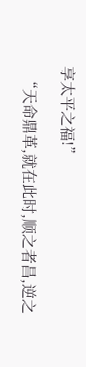享太平之福!”

  “天命鼎革,就在此时,顺之者昌,逆之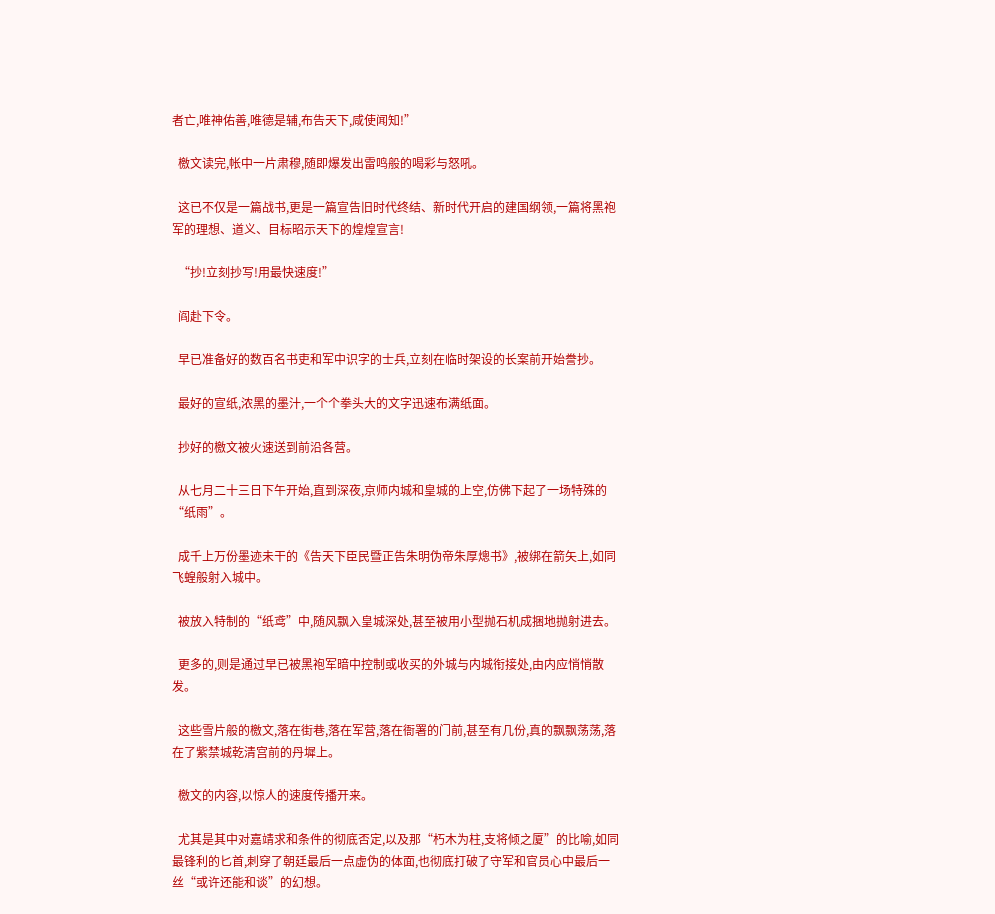者亡,唯神佑善,唯德是辅,布告天下,咸使闻知!”

  檄文读完,帐中一片肃穆,随即爆发出雷鸣般的喝彩与怒吼。

  这已不仅是一篇战书,更是一篇宣告旧时代终结、新时代开启的建国纲领,一篇将黑袍军的理想、道义、目标昭示天下的煌煌宣言!

  “抄!立刻抄写!用最快速度!”

  阎赴下令。

  早已准备好的数百名书吏和军中识字的士兵,立刻在临时架设的长案前开始誊抄。

  最好的宣纸,浓黑的墨汁,一个个拳头大的文字迅速布满纸面。

  抄好的檄文被火速送到前沿各营。

  从七月二十三日下午开始,直到深夜,京师内城和皇城的上空,仿佛下起了一场特殊的“纸雨”。

  成千上万份墨迹未干的《告天下臣民暨正告朱明伪帝朱厚熜书》,被绑在箭矢上,如同飞蝗般射入城中。

  被放入特制的“纸鸢”中,随风飘入皇城深处,甚至被用小型抛石机成捆地抛射进去。

  更多的,则是通过早已被黑袍军暗中控制或收买的外城与内城衔接处,由内应悄悄散发。

  这些雪片般的檄文,落在街巷,落在军营,落在衙署的门前,甚至有几份,真的飘飘荡荡,落在了紫禁城乾清宫前的丹墀上。

  檄文的内容,以惊人的速度传播开来。

  尤其是其中对嘉靖求和条件的彻底否定,以及那“朽木为柱,支将倾之厦”的比喻,如同最锋利的匕首,刺穿了朝廷最后一点虚伪的体面,也彻底打破了守军和官员心中最后一丝“或许还能和谈”的幻想。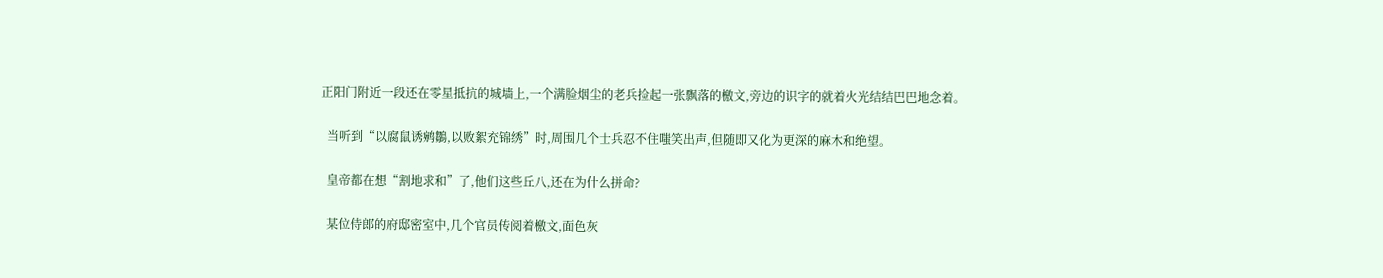正阳门附近一段还在零星抵抗的城墙上,一个满脸烟尘的老兵捡起一张飘落的檄文,旁边的识字的就着火光结结巴巴地念着。

  当听到“以腐鼠诱鹓鶵,以败絮充锦绣”时,周围几个士兵忍不住嗤笑出声,但随即又化为更深的麻木和绝望。

  皇帝都在想“割地求和”了,他们这些丘八,还在为什么拼命?

  某位侍郎的府邸密室中,几个官员传阅着檄文,面色灰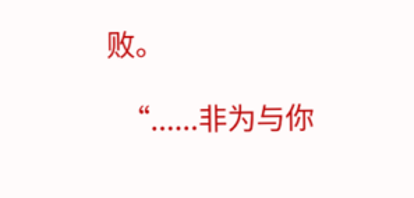败。

  “......非为与你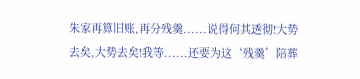朱家再算旧账,再分残羹......说得何其透彻!大势去矣,大势去矣!我等......还要为这‘残羹’陪葬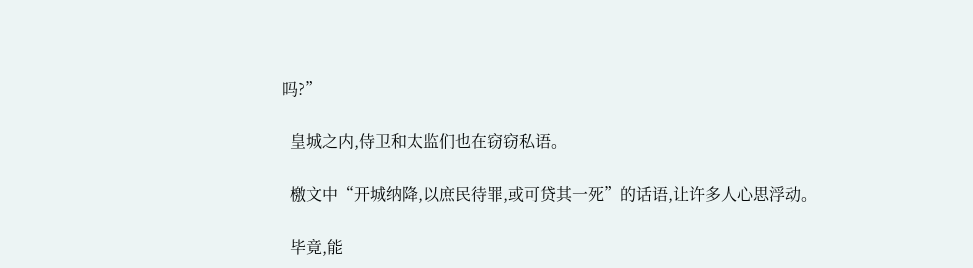吗?”

  皇城之内,侍卫和太监们也在窃窃私语。

  檄文中“开城纳降,以庶民待罪,或可贷其一死”的话语,让许多人心思浮动。

  毕竟,能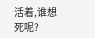活着,谁想死呢?